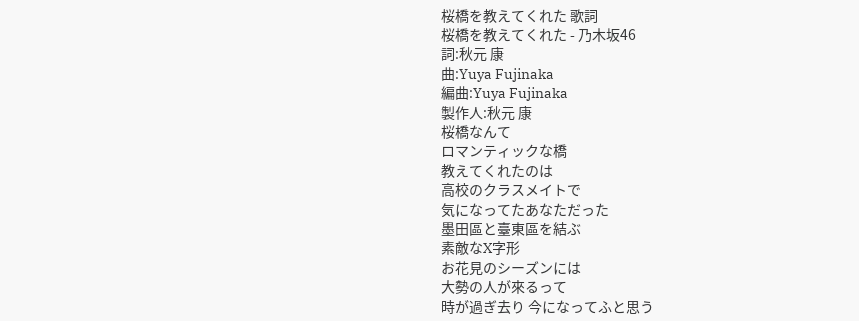桜橋を教えてくれた 歌詞
桜橋を教えてくれた - 乃木坂46
詞:秋元 康
曲:Yuya Fujinaka
編曲:Yuya Fujinaka
製作人:秋元 康
桜橋なんて
ロマンティックな橋
教えてくれたのは
高校のクラスメイトで
気になってたあなただった
墨田區と臺東區を結ぶ
素敵なX字形
お花見のシーズンには
大勢の人が來るって
時が過ぎ去り 今になってふと思う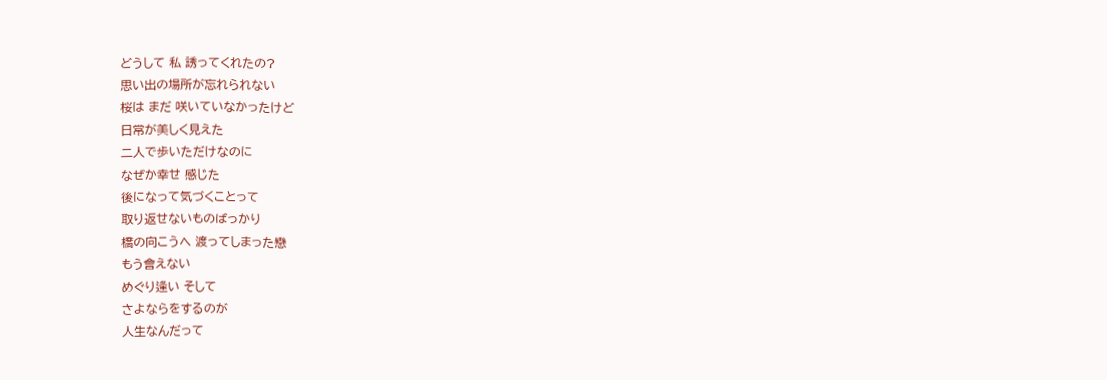どうして 私 誘ってくれたの?
思い出の場所が忘れられない
桜は まだ 咲いていなかったけど
日常が美しく見えた
二人で歩いただけなのに
なぜか幸せ 感じた
後になって気づくことって
取り返せないものばっかり
橋の向こうへ 渡ってしまった戀
もう會えない
めぐり逢い そして
さよならをするのが
人生なんだって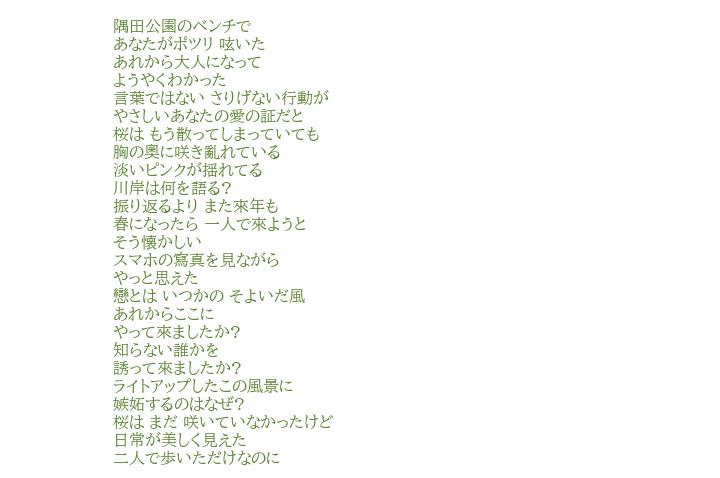隅田公園のベンチで
あなたがポツリ 呟いた
あれから大人になって
ようやくわかった
言葉ではない さりげない行動が
やさしいあなたの愛の証だと
桜は もう散ってしまっていても
胸の奧に咲き亂れている
淡いピンクが揺れてる
川岸は何を語る?
振り返るより また來年も
春になったら 一人で來ようと
そう懐かしい
スマホの寫真を見ながら
やっと思えた
戀とは いつかの そよいだ風
あれからここに
やって來ましたか?
知らない誰かを
誘って來ましたか?
ライトアップしたこの風景に
嫉妬するのはなぜ?
桜は まだ 咲いていなかったけど
日常が美しく見えた
二人で歩いただけなのに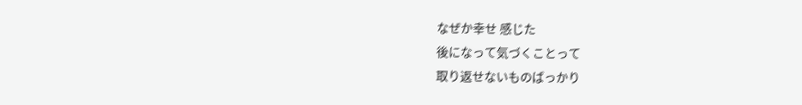なぜか幸せ 感じた
後になって気づくことって
取り返せないものばっかり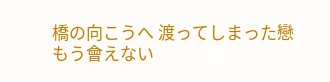橋の向こうへ 渡ってしまった戀
もう會えない